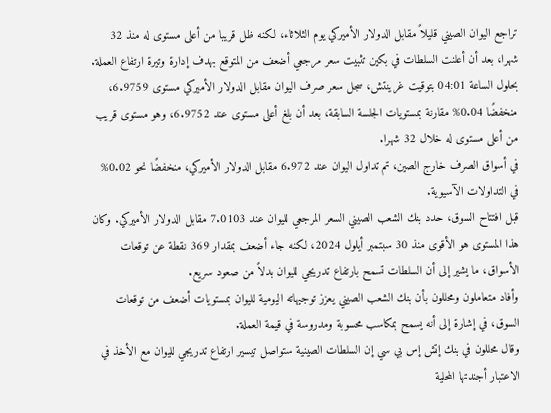تراجع اليوان الصيني قليلاً مقابل الدولار الأميركي يوم الثلاثاء، لكنه ظل قريبا من أعلى مستوى له منذ 32 شهرا، بعد أن أعلنت السلطات في بكين تثبيت سعر مرجعي أضعف من المتوقع بهدف إدارة وتيرة ارتفاع العملة.
بحلول الساعة 04:01 بتوقيت غرينتش، سجل سعر صرف اليوان مقابل الدولار الأميركي مستوى 6.9759، منخفضًا 0.04% مقارنة بمستويات الجلسة السابقة، بعد أن بلغ أعلى مستوى عند 6.9752، وهو مستوى قريب من أعلى مستوى له خلال 32 شهرا.
في أسواق الصرف خارج الصين، تم تداول اليوان عند 6.972 مقابل الدولار الأميركي، منخفضًا نحو 0.02% في التداولات الآسيوية.
قبل افتتاح السوق، حدد بنك الشعب الصيني السعر المرجعي لليوان عند 7.0103 مقابل الدولار الأميركي. وكان هذا المستوى هو الأقوى منذ 30 سبتمبر أيلول 2024، لكنه جاء أضعف بمقدار 369 نقطة عن توقعات الأسواق، ما يشير إلى أن السلطات تسمح بارتفاع تدريجي لليوان بدلاً من صعود سريع.
وأفاد متعاملون ومحللون بأن بنك الشعب الصيني يعزز توجيهاته اليومية لليوان بمستويات أضعف من توقعات السوق، في إشارة إلى أنه يسمح بمكاسب محسوبة ومدروسة في قيمة العملة.
وقال محللون في بنك إتش إس بي سي إن السلطات الصينية ستواصل تيسير ارتفاع تدريجي لليوان مع الأخذ في الاعتبار أجندتها المحلية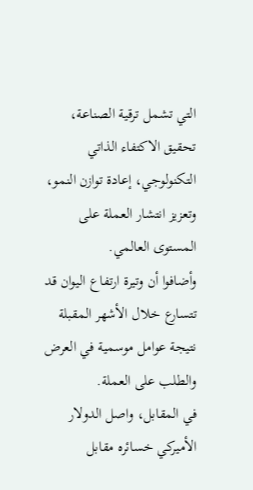التي تشمل ترقية الصناعة، تحقيق الاكتفاء الذاتي التكنولوجي، إعادة توازن النمو، وتعزيز انتشار العملة على المستوى العالمي.
وأضافوا أن وتيرة ارتفاع اليوان قد تتسارع خلال الأشهر المقبلة نتيجة عوامل موسمية في العرض والطلب على العملة.
في المقابل، واصل الدولار الأميركي خسائره مقابل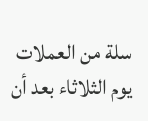سلة من العملات يوم الثلاثاء بعد أن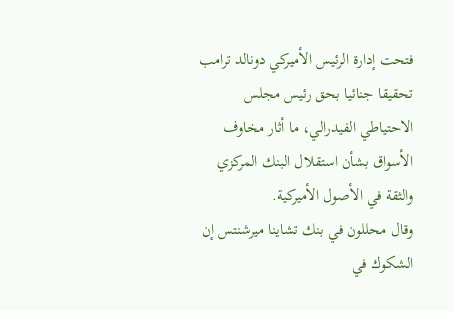فتحت إدارة الرئيس الأميركي دونالد ترامب تحقيقا جنائيا بحق رئيس مجلس الاحتياطي الفيدرالي، ما أثار مخاوف الأسواق بشأن استقلال البنك المركزي والثقة في الأصول الأميركية.
وقال محللون في بنك تشاينا ميرشنتس إن الشكوك في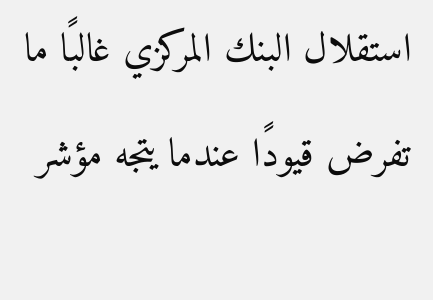استقلال البنك المركزي غالبًا ما تفرض قيودًا عندما يتجه مؤشر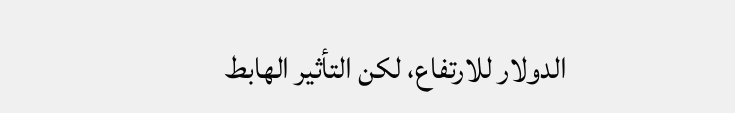الدولار للارتفاع، لكن التأثير الهابط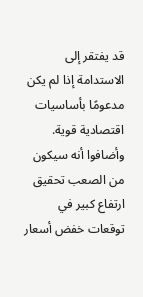قد يفتقر إلى الاستدامة إذا لم يكن مدعومًا بأساسيات اقتصادية قوية.
وأضافوا أنه سيكون من الصعب تحقيق ارتفاع كبير في توقعات خفض أسعار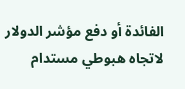الفائدة أو دفع مؤشر الدولار لاتجاه هبوطي مستدام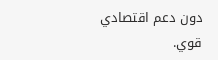دون دعم اقتصادي قوي.